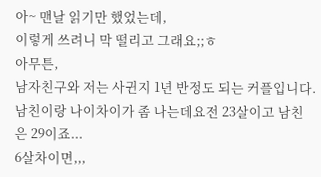아~ 맨날 읽기만 했었는데,
이렇게 쓰려니 막 떨리고 그래요;;ㅎ
아무튼,
남자친구와 저는 사귄지 1년 반정도 되는 커플입니다.
남친이랑 나이차이가 좀 나는데요전 23살이고 남친은 29이죠...
6살차이면,,,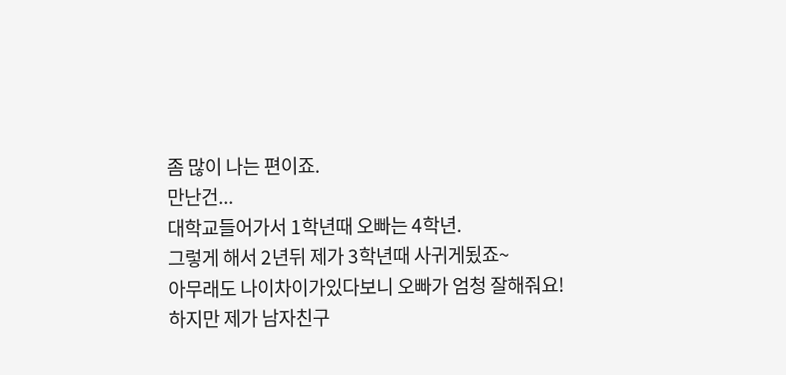좀 많이 나는 편이죠.
만난건...
대학교들어가서 1학년때 오빠는 4학년.
그렇게 해서 2년뒤 제가 3학년때 사귀게됬죠~
아무래도 나이차이가있다보니 오빠가 엄청 잘해줘요!
하지만 제가 남자친구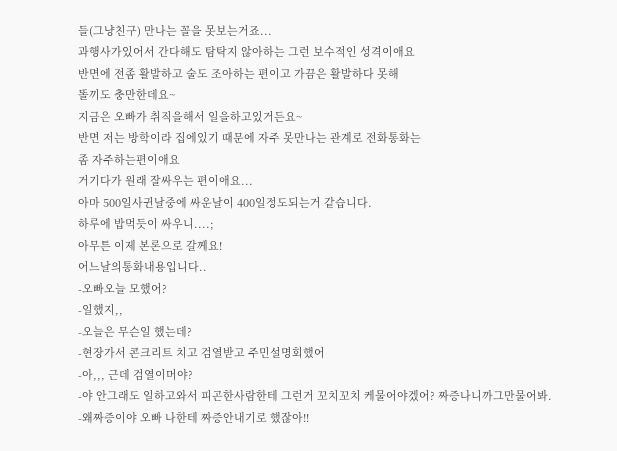들(그냥친구) 만나는 꼴을 못보는거죠...
과행사가있어서 간다해도 탐탁지 않아하는 그런 보수적인 성격이애요
반면에 전좀 활발하고 술도 조아하는 편이고 가끔은 활발하다 못해
똘끼도 충만한데요~
지금은 오빠가 취직을해서 일을하고있거든요~
반면 저는 방학이라 집에있기 때문에 자주 못만나는 관계로 전화통화는
좀 자주하는편이애요
거기다가 원래 잘싸우는 편이애요...
아마 500일사귄날중에 싸운날이 400일정도되는거 같습니다.
하루에 밥먹듯이 싸우니....;
아무튼 이제 본론으로 갈께요!
어느날의통화내용입니다..
-오빠오늘 모했어?
-일했지,,
-오늘은 무슨일 했는데?
-현장가서 콘크리트 치고 검열받고 주민설명회했어
-아,,, 근데 검열이머야?
-야 안그래도 일하고와서 피곤한사람한테 그런거 꼬치꼬치 케물어야겠어? 짜증나니까그만물어봐.
-왜짜증이야 오빠 나한테 짜증안내기로 했잖아!!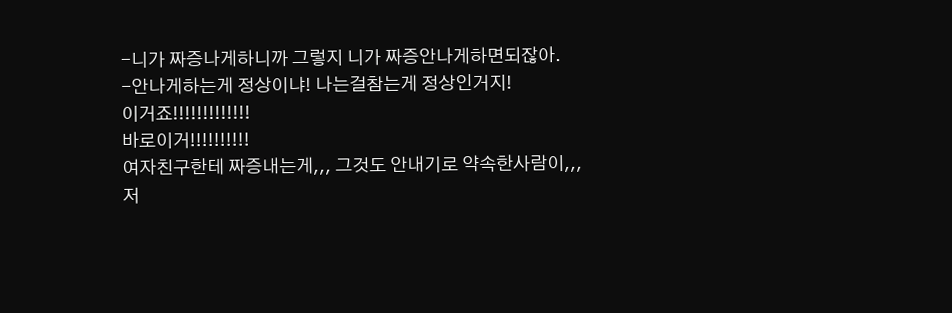-니가 짜증나게하니까 그렇지 니가 짜증안나게하면되잖아.
-안나게하는게 정상이냐! 나는걸참는게 정상인거지!
이거죠!!!!!!!!!!!!!
바로이거!!!!!!!!!!
여자친구한테 짜증내는게,,, 그것도 안내기로 약속한사람이,,,
저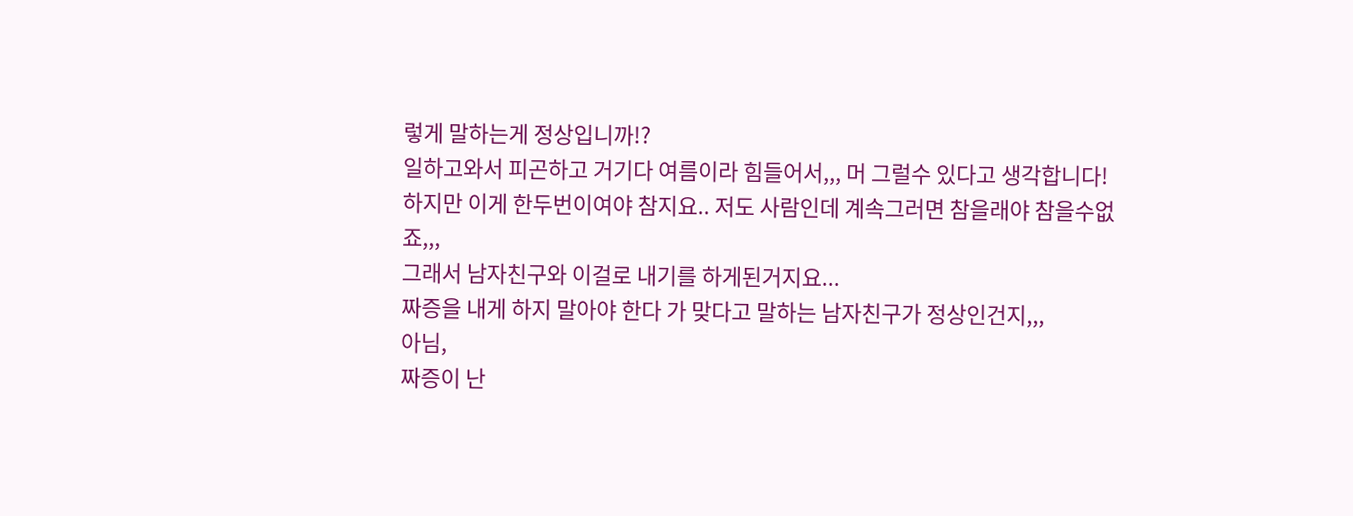렇게 말하는게 정상입니까!?
일하고와서 피곤하고 거기다 여름이라 힘들어서,,, 머 그럴수 있다고 생각합니다!
하지만 이게 한두번이여야 참지요.. 저도 사람인데 계속그러면 참을래야 참을수없죠,,,
그래서 남자친구와 이걸로 내기를 하게된거지요...
짜증을 내게 하지 말아야 한다 가 맞다고 말하는 남자친구가 정상인건지,,,
아님,
짜증이 난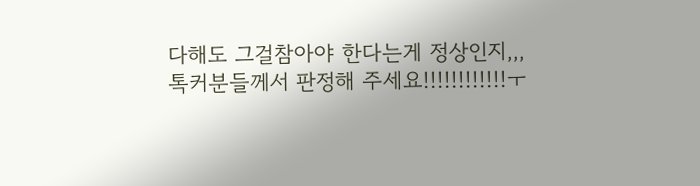다해도 그걸참아야 한다는게 정상인지,,,
톡커분들께서 판정해 주세요!!!!!!!!!!!!ㅜ